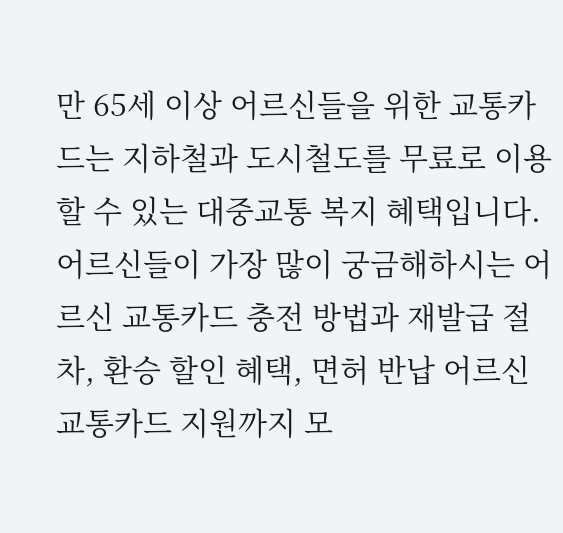만 65세 이상 어르신들을 위한 교통카드는 지하철과 도시철도를 무료로 이용할 수 있는 대중교통 복지 혜택입니다. 어르신들이 가장 많이 궁금해하시는 어르신 교통카드 충전 방법과 재발급 절차, 환승 할인 혜택, 면허 반납 어르신 교통카드 지원까지 모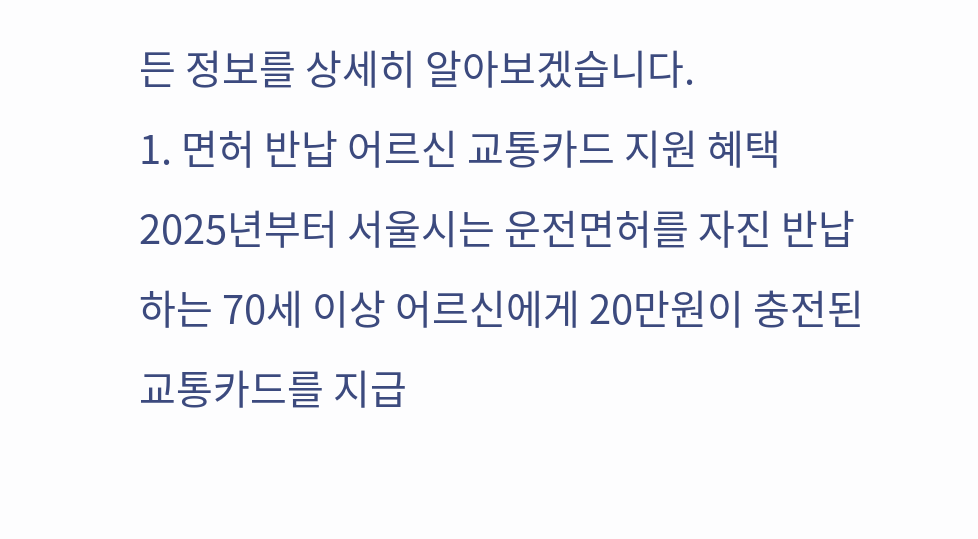든 정보를 상세히 알아보겠습니다.
1. 면허 반납 어르신 교통카드 지원 혜택
2025년부터 서울시는 운전면허를 자진 반납하는 70세 이상 어르신에게 20만원이 충전된 교통카드를 지급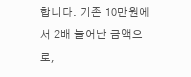합니다. 기존 10만원에서 2배 늘어난 금액으로,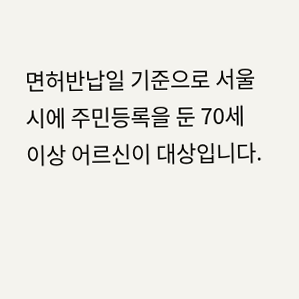면허반납일 기준으로 서울시에 주민등록을 둔 70세 이상 어르신이 대상입니다.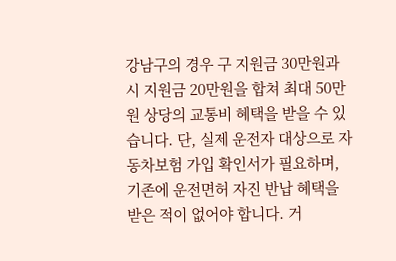강남구의 경우 구 지원금 30만원과 시 지원금 20만원을 합쳐 최대 50만원 상당의 교통비 혜택을 받을 수 있습니다. 단, 실제 운전자 대상으로 자동차보험 가입 확인서가 필요하며, 기존에 운전면허 자진 반납 혜택을 받은 적이 없어야 합니다. 거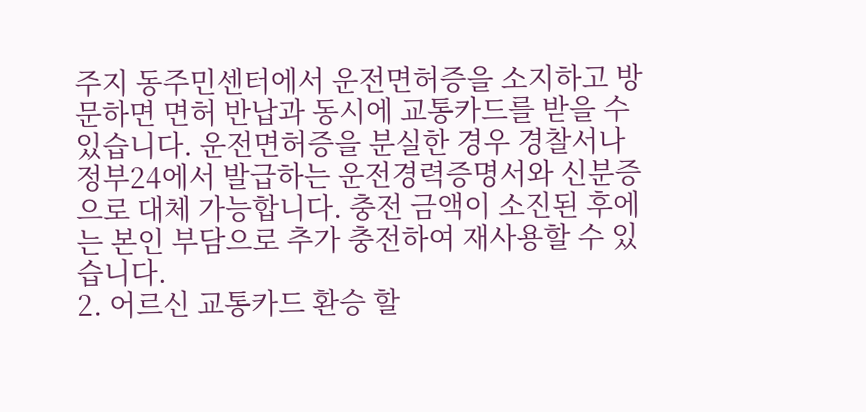주지 동주민센터에서 운전면허증을 소지하고 방문하면 면허 반납과 동시에 교통카드를 받을 수 있습니다. 운전면허증을 분실한 경우 경찰서나 정부24에서 발급하는 운전경력증명서와 신분증으로 대체 가능합니다. 충전 금액이 소진된 후에는 본인 부담으로 추가 충전하여 재사용할 수 있습니다.
2. 어르신 교통카드 환승 할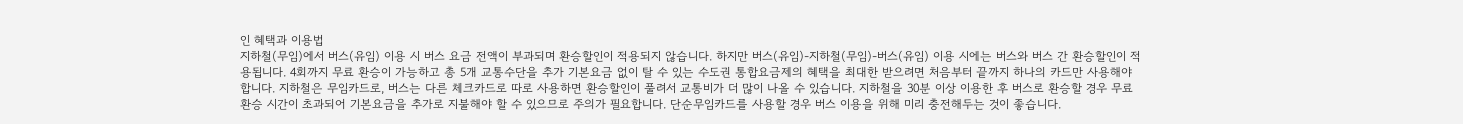인 혜택과 이용법
지하철(무임)에서 버스(유임) 이용 시 버스 요금 전액이 부과되며 환승할인이 적용되지 않습니다. 하지만 버스(유임)-지하철(무임)-버스(유임) 이용 시에는 버스와 버스 간 환승할인이 적용됩니다. 4회까지 무료 환승이 가능하고 총 5개 교통수단을 추가 기본요금 없이 탈 수 있는 수도권 통합요금제의 혜택을 최대한 받으려면 처음부터 끝까지 하나의 카드만 사용해야 합니다. 지하철은 무임카드로, 버스는 다른 체크카드로 따로 사용하면 환승할인이 풀려서 교통비가 더 많이 나올 수 있습니다. 지하철을 30분 이상 이용한 후 버스로 환승할 경우 무료 환승 시간이 초과되어 기본요금을 추가로 지불해야 할 수 있으므로 주의가 필요합니다. 단순무임카드를 사용할 경우 버스 이용을 위해 미리 충전해두는 것이 좋습니다.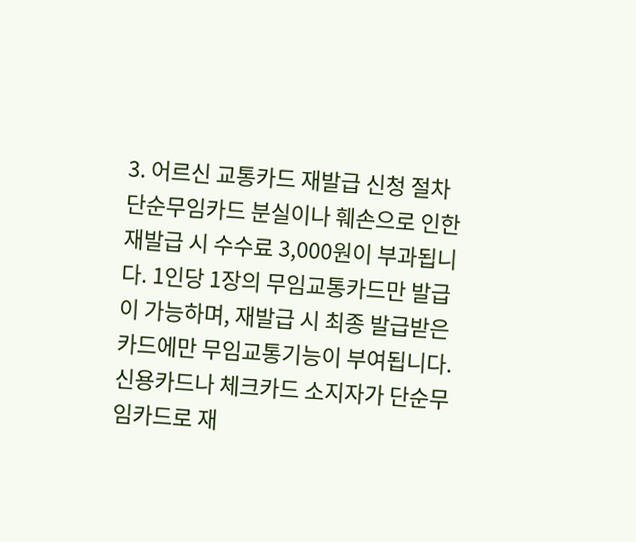3. 어르신 교통카드 재발급 신청 절차
단순무임카드 분실이나 훼손으로 인한 재발급 시 수수료 3,000원이 부과됩니다. 1인당 1장의 무임교통카드만 발급이 가능하며, 재발급 시 최종 발급받은 카드에만 무임교통기능이 부여됩니다. 신용카드나 체크카드 소지자가 단순무임카드로 재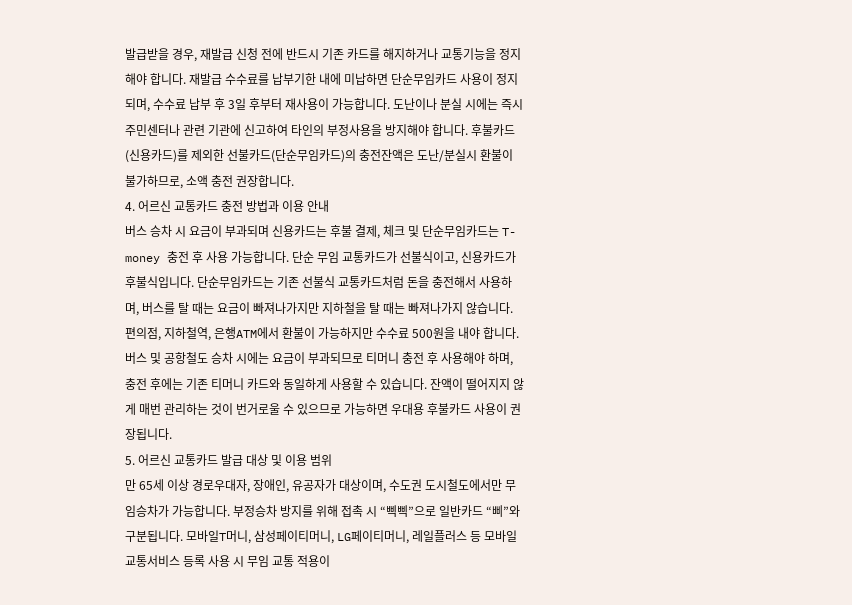발급받을 경우, 재발급 신청 전에 반드시 기존 카드를 해지하거나 교통기능을 정지해야 합니다. 재발급 수수료를 납부기한 내에 미납하면 단순무임카드 사용이 정지되며, 수수료 납부 후 3일 후부터 재사용이 가능합니다. 도난이나 분실 시에는 즉시 주민센터나 관련 기관에 신고하여 타인의 부정사용을 방지해야 합니다. 후불카드(신용카드)를 제외한 선불카드(단순무임카드)의 충전잔액은 도난/분실시 환불이 불가하므로, 소액 충전 권장합니다.
4. 어르신 교통카드 충전 방법과 이용 안내
버스 승차 시 요금이 부과되며 신용카드는 후불 결제, 체크 및 단순무임카드는 T-money 충전 후 사용 가능합니다. 단순 무임 교통카드가 선불식이고, 신용카드가 후불식입니다. 단순무임카드는 기존 선불식 교통카드처럼 돈을 충전해서 사용하며, 버스를 탈 때는 요금이 빠져나가지만 지하철을 탈 때는 빠져나가지 않습니다. 편의점, 지하철역, 은행ATM에서 환불이 가능하지만 수수료 500원을 내야 합니다. 버스 및 공항철도 승차 시에는 요금이 부과되므로 티머니 충전 후 사용해야 하며, 충전 후에는 기존 티머니 카드와 동일하게 사용할 수 있습니다. 잔액이 떨어지지 않게 매번 관리하는 것이 번거로울 수 있으므로 가능하면 우대용 후불카드 사용이 권장됩니다.
5. 어르신 교통카드 발급 대상 및 이용 범위
만 65세 이상 경로우대자, 장애인, 유공자가 대상이며, 수도권 도시철도에서만 무임승차가 가능합니다. 부정승차 방지를 위해 접촉 시 “삑삑”으로 일반카드 “삐”와 구분됩니다. 모바일T머니, 삼성페이티머니, LG페이티머니, 레일플러스 등 모바일 교통서비스 등록 사용 시 무임 교통 적용이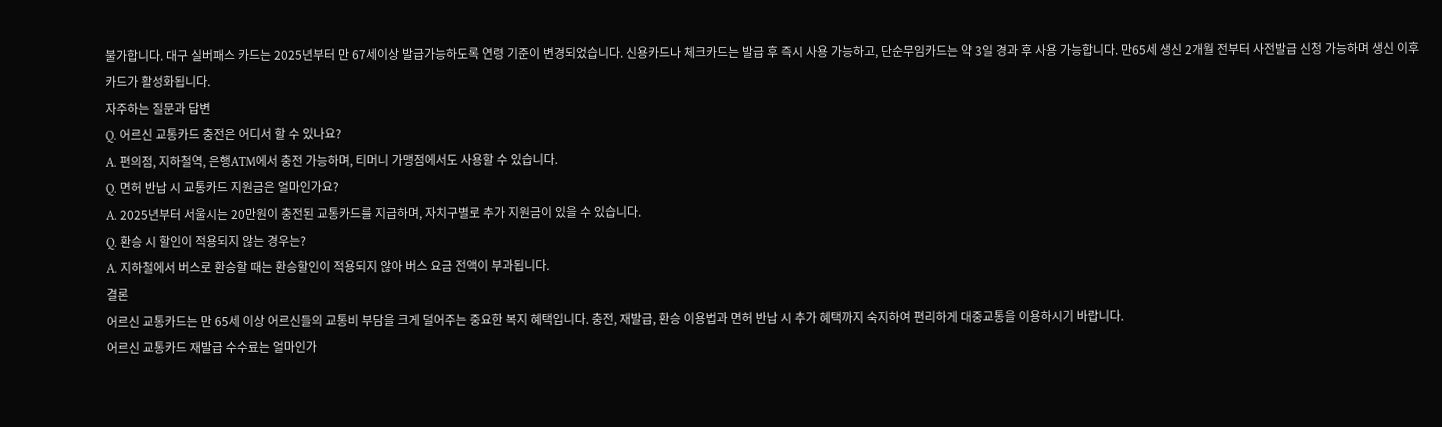불가합니다. 대구 실버패스 카드는 2025년부터 만 67세이상 발급가능하도록 연령 기준이 변경되었습니다. 신용카드나 체크카드는 발급 후 즉시 사용 가능하고, 단순무임카드는 약 3일 경과 후 사용 가능합니다. 만65세 생신 2개월 전부터 사전발급 신청 가능하며 생신 이후 카드가 활성화됩니다.
자주하는 질문과 답변
Q. 어르신 교통카드 충전은 어디서 할 수 있나요?
A. 편의점, 지하철역, 은행ATM에서 충전 가능하며, 티머니 가맹점에서도 사용할 수 있습니다.
Q. 면허 반납 시 교통카드 지원금은 얼마인가요?
A. 2025년부터 서울시는 20만원이 충전된 교통카드를 지급하며, 자치구별로 추가 지원금이 있을 수 있습니다.
Q. 환승 시 할인이 적용되지 않는 경우는?
A. 지하철에서 버스로 환승할 때는 환승할인이 적용되지 않아 버스 요금 전액이 부과됩니다.
결론
어르신 교통카드는 만 65세 이상 어르신들의 교통비 부담을 크게 덜어주는 중요한 복지 혜택입니다. 충전, 재발급, 환승 이용법과 면허 반납 시 추가 혜택까지 숙지하여 편리하게 대중교통을 이용하시기 바랍니다.
어르신 교통카드 재발급 수수료는 얼마인가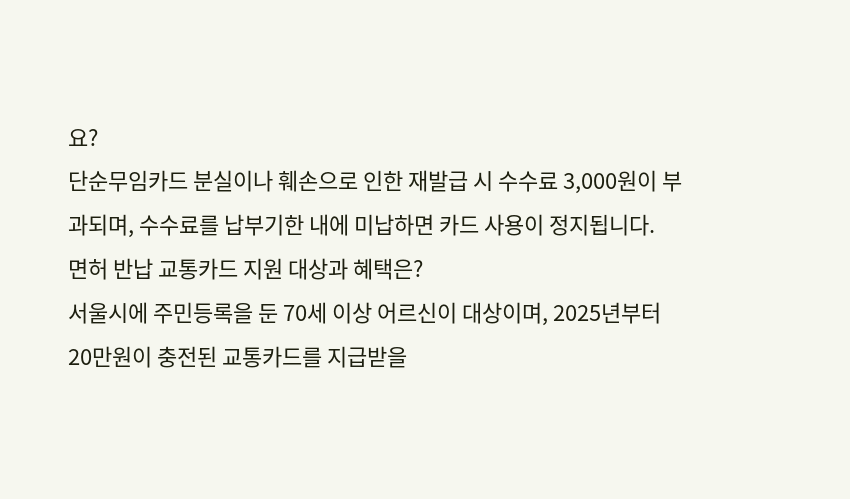요?
단순무임카드 분실이나 훼손으로 인한 재발급 시 수수료 3,000원이 부과되며, 수수료를 납부기한 내에 미납하면 카드 사용이 정지됩니다.
면허 반납 교통카드 지원 대상과 혜택은?
서울시에 주민등록을 둔 70세 이상 어르신이 대상이며, 2025년부터 20만원이 충전된 교통카드를 지급받을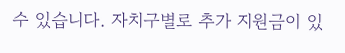수 있습니다. 자치구별로 추가 지원금이 있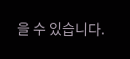을 수 있습니다.